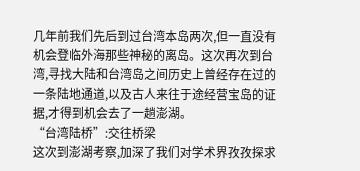几年前我们先后到过台湾本岛两次,但一直没有机会登临外海那些神秘的离岛。这次再次到台湾,寻找大陆和台湾岛之间历史上曾经存在过的一条陆地通道,以及古人来往于途经营宝岛的证据,才得到机会去了一趟澎湖。
“台湾陆桥”:交往桥梁
这次到澎湖考察,加深了我们对学术界孜孜探求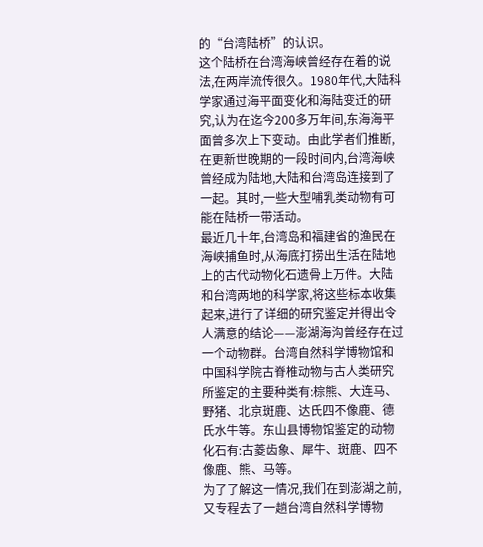的“台湾陆桥”的认识。
这个陆桥在台湾海峡曾经存在着的说法,在两岸流传很久。1980年代,大陆科学家通过海平面变化和海陆变迁的研究,认为在迄今200多万年间,东海海平面曾多次上下变动。由此学者们推断,在更新世晚期的一段时间内,台湾海峡曾经成为陆地,大陆和台湾岛连接到了一起。其时,一些大型哺乳类动物有可能在陆桥一带活动。
最近几十年,台湾岛和福建省的渔民在海峡捕鱼时,从海底打捞出生活在陆地上的古代动物化石遗骨上万件。大陆和台湾两地的科学家,将这些标本收集起来,进行了详细的研究鉴定并得出令人满意的结论——澎湖海沟曾经存在过一个动物群。台湾自然科学博物馆和中国科学院古脊椎动物与古人类研究所鉴定的主要种类有:棕熊、大连马、野猪、北京斑鹿、达氏四不像鹿、德氏水牛等。东山县博物馆鉴定的动物化石有:古菱齿象、犀牛、斑鹿、四不像鹿、熊、马等。
为了了解这一情况,我们在到澎湖之前,又专程去了一趟台湾自然科学博物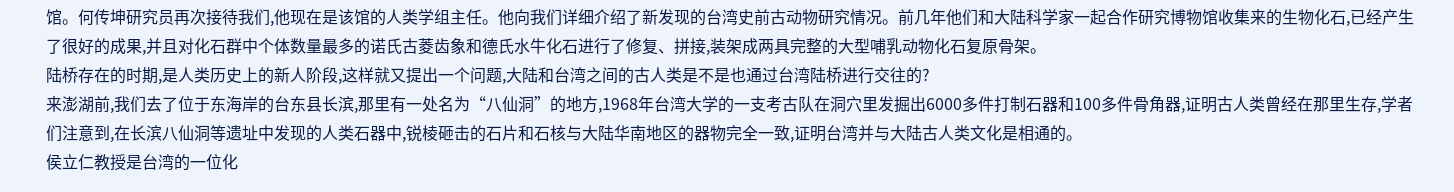馆。何传坤研究员再次接待我们,他现在是该馆的人类学组主任。他向我们详细介绍了新发现的台湾史前古动物研究情况。前几年他们和大陆科学家一起合作研究博物馆收集来的生物化石,已经产生了很好的成果,并且对化石群中个体数量最多的诺氏古菱齿象和德氏水牛化石进行了修复、拼接,装架成两具完整的大型哺乳动物化石复原骨架。
陆桥存在的时期,是人类历史上的新人阶段,这样就又提出一个问题,大陆和台湾之间的古人类是不是也通过台湾陆桥进行交往的?
来澎湖前,我们去了位于东海岸的台东县长滨,那里有一处名为“八仙洞”的地方,1968年台湾大学的一支考古队在洞穴里发掘出6000多件打制石器和100多件骨角器,证明古人类曾经在那里生存,学者们注意到,在长滨八仙洞等遗址中发现的人类石器中,锐棱砸击的石片和石核与大陆华南地区的器物完全一致,证明台湾并与大陆古人类文化是相通的。
侯立仁教授是台湾的一位化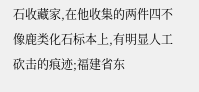石收藏家,在他收集的两件四不像鹿类化石标本上,有明显人工砍击的痕迹;福建省东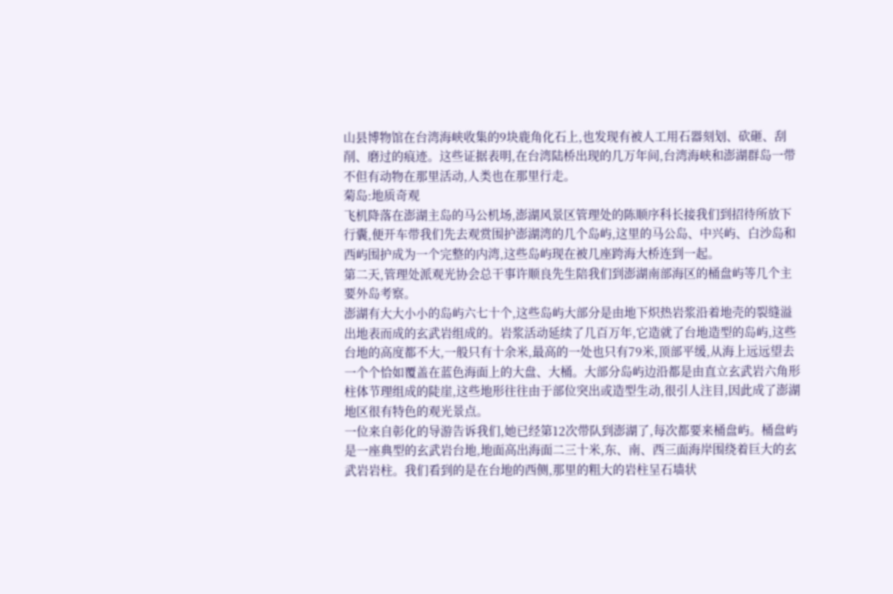山县博物馆在台湾海峡收集的9块鹿角化石上,也发现有被人工用石器刻划、砍砸、刮削、磨过的痕迹。这些证据表明,在台湾陆桥出现的几万年间,台湾海峡和澎湖群岛一带不但有动物在那里活动,人类也在那里行走。
菊岛:地质奇观
飞机降落在澎湖主岛的马公机场,澎湖风景区管理处的陈顺序科长接我们到招待所放下行囊,便开车带我们先去观赏围护澎湖湾的几个岛屿,这里的马公岛、中兴屿、白沙岛和西屿围护成为一个完整的内湾,这些岛屿现在被几座跨海大桥连到一起。
第二天,管理处派观光协会总干事许顺良先生陪我们到澎湖南部海区的桶盘屿等几个主要外岛考察。
澎湖有大大小小的岛屿六七十个,这些岛屿大部分是由地下炽热岩浆沿着地壳的裂缝溢出地表而成的玄武岩组成的。岩浆活动延续了几百万年,它造就了台地造型的岛屿,这些台地的高度都不大,一般只有十余米,最高的一处也只有79米,顶部平缓,从海上远远望去一个个恰如覆盖在蓝色海面上的大盘、大桶。大部分岛屿边沿都是由直立玄武岩六角形柱体节理组成的陡崖,这些地形往往由于部位突出或造型生动,很引人注目,因此成了澎湖地区很有特色的观光景点。
一位来自彰化的导游告诉我们,她已经第12次带队到澎湖了,每次都要来桶盘屿。桶盘屿是一座典型的玄武岩台地,地面高出海面二三十米,东、南、西三面海岸围绕着巨大的玄武岩岩柱。我们看到的是在台地的西侧,那里的粗大的岩柱呈石墙状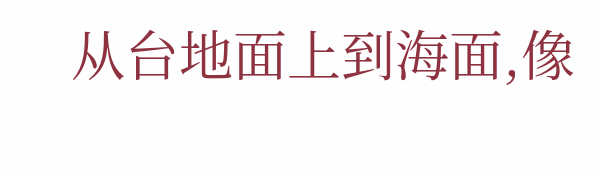从台地面上到海面,像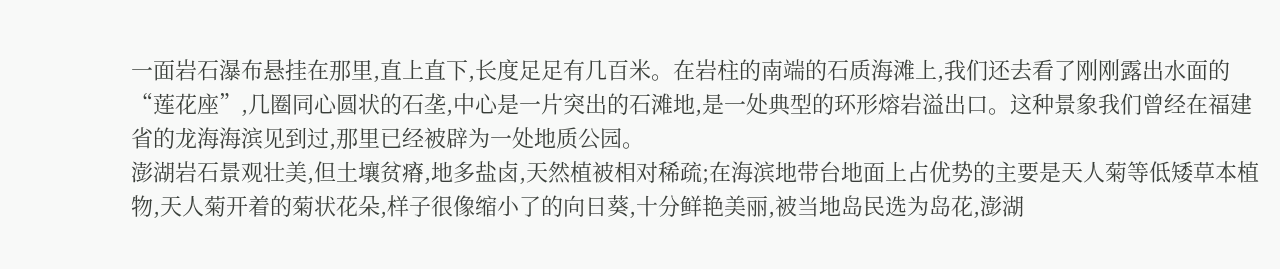一面岩石瀑布悬挂在那里,直上直下,长度足足有几百米。在岩柱的南端的石质海滩上,我们还去看了刚刚露出水面的“莲花座”,几圈同心圆状的石垄,中心是一片突出的石滩地,是一处典型的环形熔岩溢出口。这种景象我们曾经在福建省的龙海海滨见到过,那里已经被辟为一处地质公园。
澎湖岩石景观壮美,但土壤贫瘠,地多盐卤,天然植被相对稀疏;在海滨地带台地面上占优势的主要是天人菊等低矮草本植物,天人菊开着的菊状花朵,样子很像缩小了的向日葵,十分鲜艳美丽,被当地岛民选为岛花,澎湖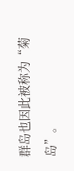群岛也因此被称为“菊岛”。